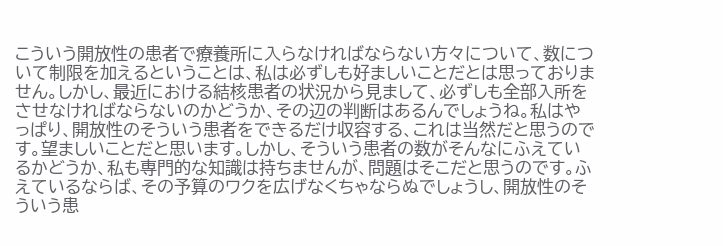こういう開放性の患者で療養所に入らなければならない方々について、数について制限を加えるということは、私は必ずしも好ましいことだとは思っておりません。しかし、最近における結核患者の状況から見まして、必ずしも全部入所をさせなければならないのかどうか、その辺の判断はあるんでしょうね。私はやっぱり、開放性のそういう患者をできるだけ収容する、これは当然だと思うのです。望ましいことだと思います。しかし、そういう患者の数がそんなにふえているかどうか、私も専門的な知識は持ちませんが、問題はそこだと思うのです。ふえているならば、その予算のワクを広げなくちゃならぬでしょうし、開放性のそういう患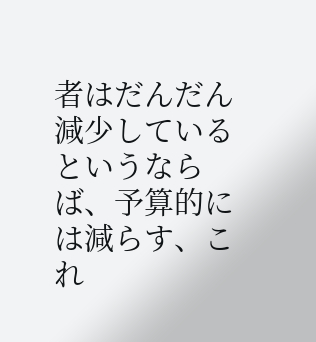者はだんだん減少しているというならば、予算的には減らす、これ